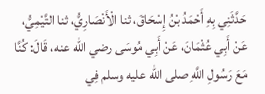حَدَّثَنِي بِهِ أَحْمَدُ بْنُ إِسْحَاقَ، ثنا الْأَنْصَارِيُّ، ثنا التَّيْمِيُّ، عَنْ أَبِي عُثْمَانَ، عَنْ أَبِي مُوسَى رضي الله عنه، قَالَ: كُنَّا مَعَ رَسُولِ اللَّهِ صلى الله عليه وسلم فِي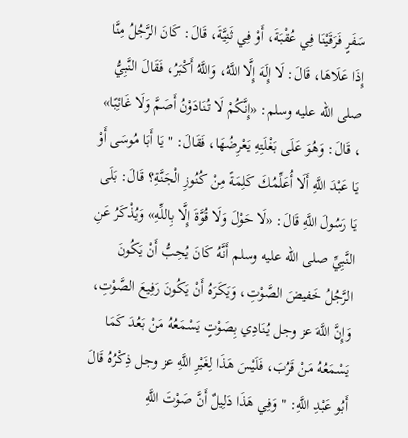سَفَرٍ فَرَقَيْنَا فِي عُقْبَةَ، أَوْ فِي ثَنِيَّةَ، قَالَ: كَانَ الرَّجُلُ مِنَّا إِذَا عَلَاهَا، قَالَ: لَا إِلَهَ إِلَّا اللَّهُ، وَاللَّهُ أَكْبَرُ، فَقَالَ النَّبِيُّ صلى الله عليه وسلم: «إِنَّكُمْ لَا تُنَادَوْنُ أَصَمَّ وَلَا غَائِبًا» ، قَالَ: وَهُوَ عَلَى بَغْلَتِهِ يَعْرِضُهَا، فَقَالَ: " يَا أَبَا مُوسَى أَوْ يَا عَبْدَ اللَّهِ أَلَا أُعَلِّمُكَ كَلِمَةً مِنْ كُنُوزِ الْجَنَّةِ؟ قَالَ: بَلَى يَا رَسُولَ اللَّهِ قَالَ: «لَا حَوْلَ وَلَا قُوَّةَ إِلَّا بِاللِّهِ» وَيُذْكَرُ عَنِ النَّبِيِّ صلى الله عليه وسلم أَنَّهُ كَانَ يُحِبُّ أَنْ يَكُونَ الرَّجُلُ خَفيضَ الصَّوْتِ، وَيَكَرَهُ أَنْ يَكُونَ رَفِيعَ الصَّوْتِ، وَإِنَّ اللَّهَ عز وجل يُنَادِي بِصَوْتٍ يَسْمَعُهُ مَنْ بَعُدَ كَمَا يَسْمَعُهُ مَنْ قَرُبَ، فَلَيْسَ هَذَا لِغَيْرِ اللَّهِ عز وجل ذِكْرُهُ قَالَ أَبُو عَبْدِ اللَّهِ: " وَفِي هَذَا دَلِيلٌ أَنَّ صَوْتَ اللَّهِ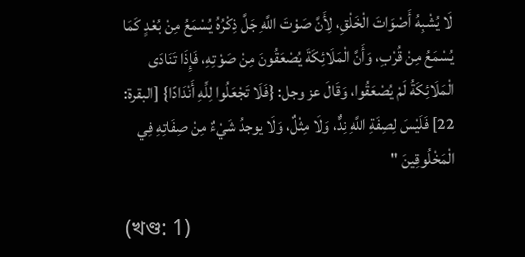لَا يُشْبِهُ أَصْوَاتَ الْخَلْقِ، لِأَنَّ صَوْتَ اللَّهِ جَلَّ ذِكْرُهُ يُسْمَعُ مِنْ بُعْدٍ كَمَا يُسْمَعُ مِنْ قُرْبِ، وَأَنَّ الْمَلَائِكَةَ يُصْعَقُونَ مِنْ صَوْتِهِ، فَإِذَا تَنَادَى الْمَلَائِكَةُ لَمْ يُصْعَقُوا، وَقَالَ عز وجل: {فَلَا تَجْعَلُوا لِلِّهِ أَنْدَادًا} [البقرة: 22] فَلَيْسَ لِصِفَةِ اللَّهِ نِدٌّ، وَلَا مِثْلٌ، وَلَا يوجدُ شَيْءٌ مِنْ صِفَاتِهِ فِي الْمَخْلُوقِينَ "

(খণ্ড: 1)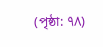(পৃষ্ঠা: ٩٨)